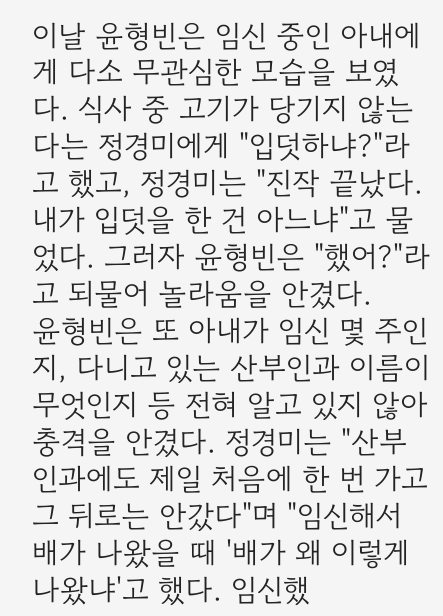이날 윤형빈은 임신 중인 아내에게 다소 무관심한 모습을 보였다. 식사 중 고기가 당기지 않는다는 정경미에게 "입덧하냐?"라고 했고, 정경미는 "진작 끝났다. 내가 입덧을 한 건 아느냐"고 물었다. 그러자 윤형빈은 "했어?"라고 되물어 놀라움을 안겼다.
윤형빈은 또 아내가 임신 몇 주인지, 다니고 있는 산부인과 이름이 무엇인지 등 전혀 알고 있지 않아 충격을 안겼다. 정경미는 "산부인과에도 제일 처음에 한 번 가고 그 뒤로는 안갔다"며 "임신해서 배가 나왔을 때 '배가 왜 이렇게 나왔냐'고 했다. 임신했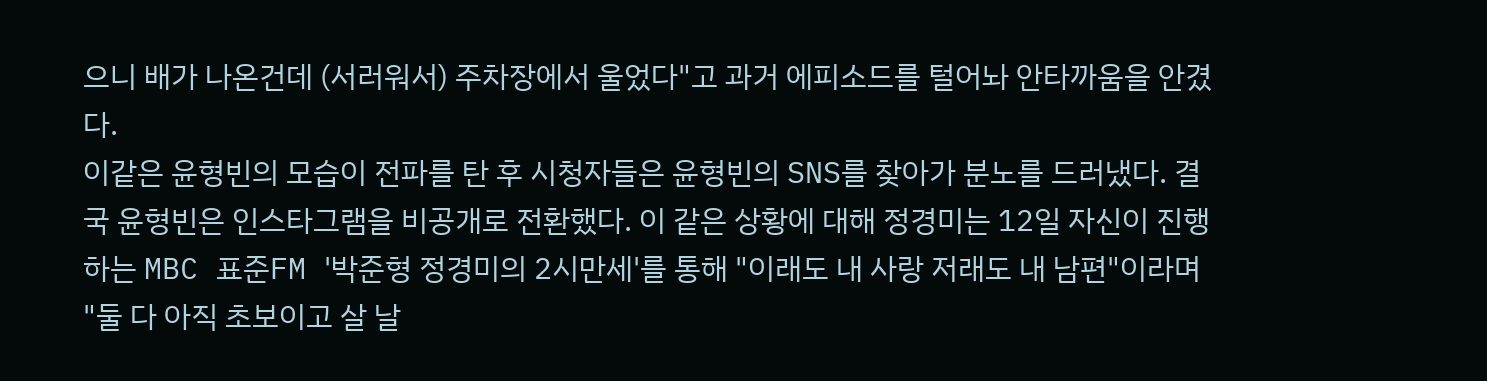으니 배가 나온건데 (서러워서) 주차장에서 울었다"고 과거 에피소드를 털어놔 안타까움을 안겼다.
이같은 윤형빈의 모습이 전파를 탄 후 시청자들은 윤형빈의 SNS를 찾아가 분노를 드러냈다. 결국 윤형빈은 인스타그램을 비공개로 전환했다. 이 같은 상황에 대해 정경미는 12일 자신이 진행하는 MBC 표준FM '박준형 정경미의 2시만세'를 통해 "이래도 내 사랑 저래도 내 남편"이라며 "둘 다 아직 초보이고 살 날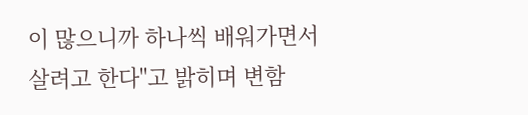이 많으니까 하나씩 배워가면서 살려고 한다"고 밝히며 변함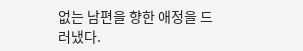없는 남편을 향한 애정을 드러냈다.